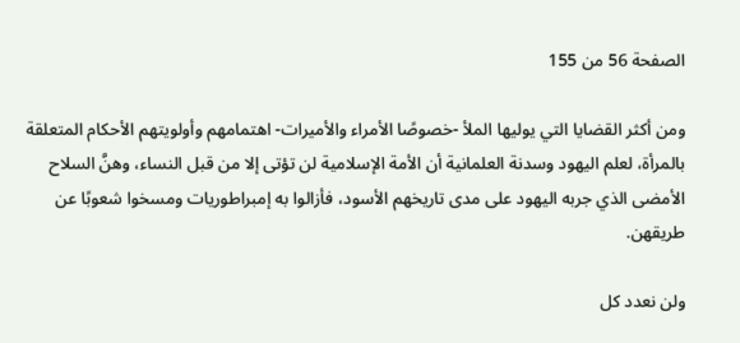الصفحة 56 من 155

ومن أكثر القضايا التي يوليها الملأ -خصوصًا الأمراء والأميرات- اهتمامهم وأولويتهم الأحكام المتعلقة بالمرأة، لعلم اليهود وسدنة العلمانية أن الأمة الإسلامية لن تؤتى إلا من قبل النساء، وهنَّ السلاح الأمضى الذي جربه اليهود على مدى تاريخهم الأسود، فأزالوا به إمبراطوريات ومسخوا شعوبًا عن طريقهن.

ولن نعدد كل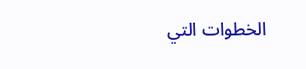الخطوات التي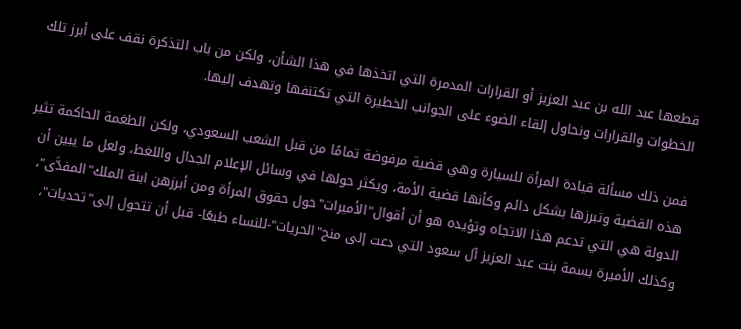قطعها عبد الله بن عبد العزيز أو القرارات المدمرة التي اتخذها في هذا الشأن، ولكن من باب التذكرة نقف على أبرز تلك الخطوات والقرارات ونحاول إلقاء الضوء على الجوانب الخطيرة التي تكتنفها وتهدف إليها.

فمن ذلك مسألة قيادة المرأة للسيارة وهي قضية مرفوضة تمامًا من قبل الشعب السعودي، ولكن الطغمة الحاكمة تثير هذه القضية وتبرزها بشكل دائم وكأنها قضية الأمة، ويكثر حولها في وسائل الإعلام الجدال واللغط، ولعل ما يبين أن الدولة هي التي تدعم هذا الاتجاه وتؤيده هو أن أقوال"الأميرات"حول حقوق المرأة ومن أبرزهن ابنة الملك"المفدَّى"، وكذلك الأميرة بسمة بنت عبد العزيز آل سعود التي دعت إلى منح"الحريات"-للنساء طبعًا- قبل أن تتحول إلى"تحديات"،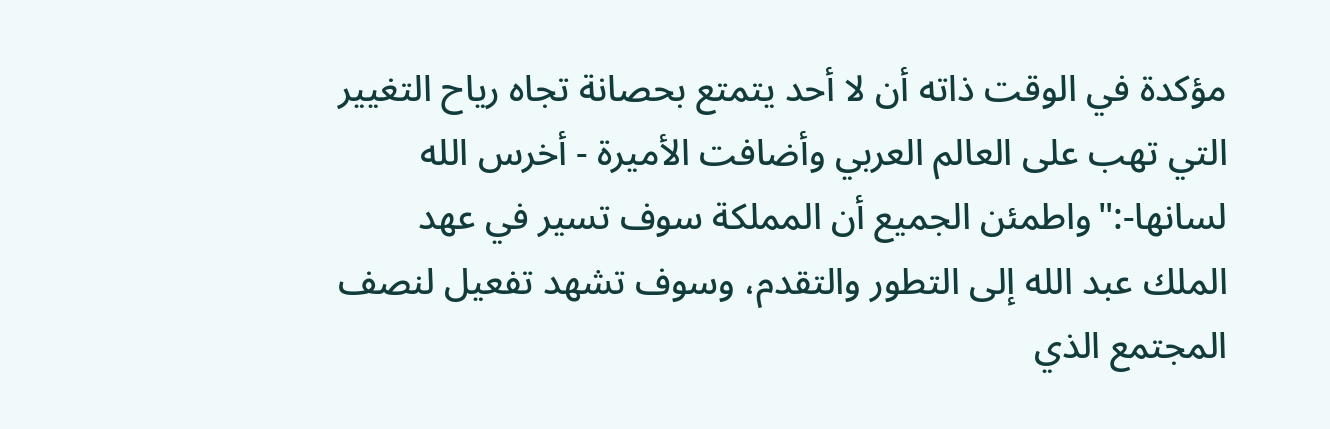مؤكدة في الوقت ذاته أن لا أحد يتمتع بحصانة تجاه رياح التغيير التي تهب على العالم العربي وأضافت الأميرة - أخرس الله لسانها-:"واطمئن الجميع أن المملكة سوف تسير في عهد الملك عبد الله إلى التطور والتقدم، وسوف تشهد تفعيل لنصف المجتمع الذي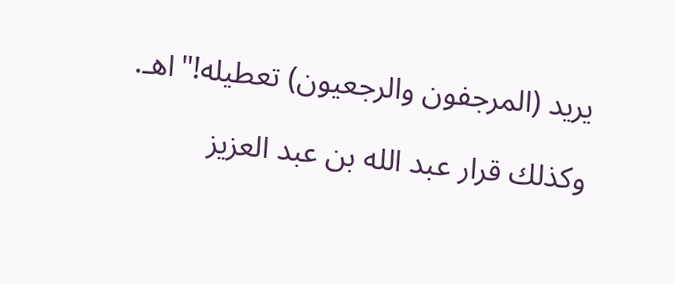يريد (المرجفون والرجعيون) تعطيله!"اهـ.

وكذلك قرار عبد الله بن عبد العزيز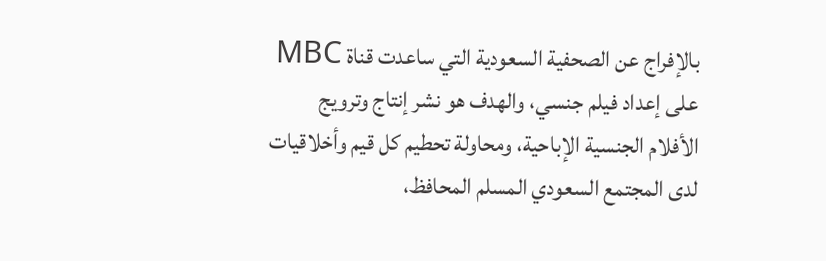بالإفراج عن الصحفية السعودية التي ساعدت قناة MBC على إعداد فيلم جنسي، والهدف هو نشر إنتاج وترويج الأفلام الجنسية الإباحية، ومحاولة تحطيم كل قيم وأخلاقيات لدى المجتمع السعودي المسلم المحافظ،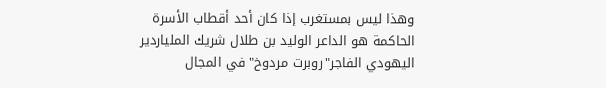وهذا ليس بمستغرب إذا كان أحد أقطاب الأسرة الحاكمة هو الداعر الوليد بن طلال شريك الملياردير اليهودي الفاجر"روبرت مردوخ"في المجال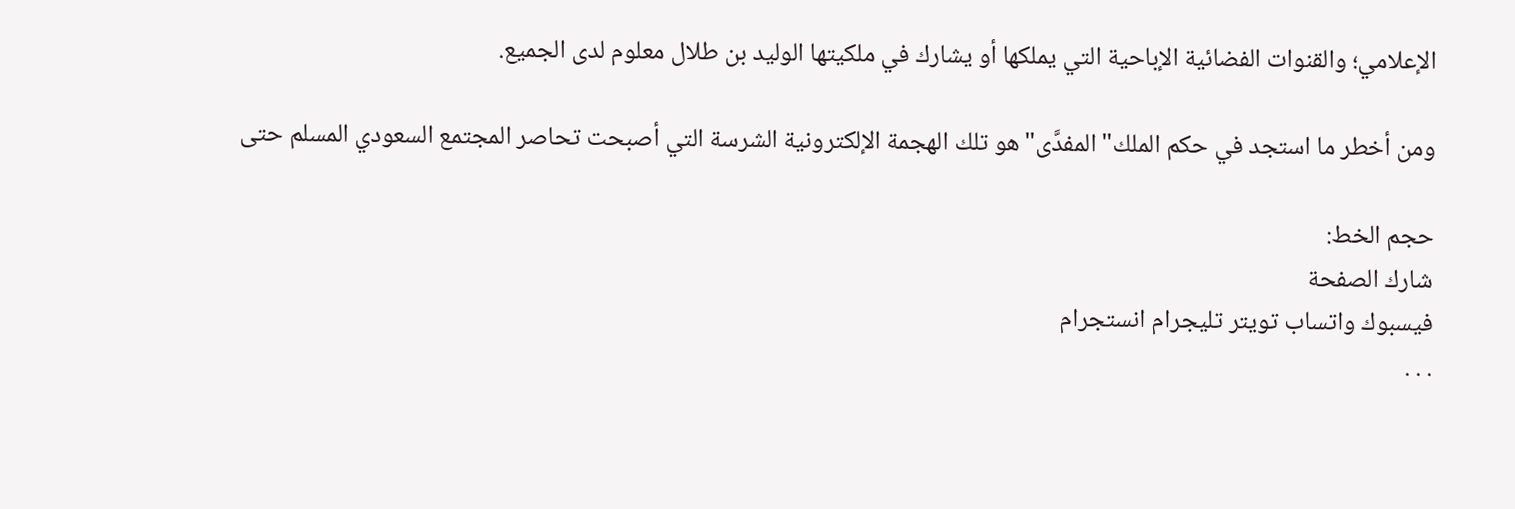الإعلامي؛ والقنوات الفضائية الإباحية التي يملكها أو يشارك في ملكيتها الوليد بن طلال معلوم لدى الجميع.

ومن أخطر ما استجد في حكم الملك"المفدَّى"هو تلك الهجمة الإلكترونية الشرسة التي أصبحت تحاصر المجتمع السعودي المسلم حتى

حجم الخط:
شارك الصفحة
فيسبوك واتساب تويتر تليجرام انستجرام
. . .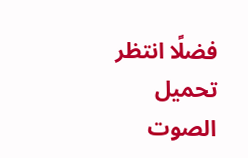فضلًا انتظر تحميل الصوت